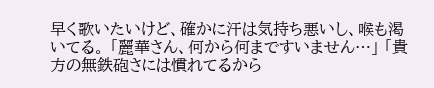早く歌いたいけど、確かに汗は気持ち悪いし、喉も渇いてる。 「麗華さん、何から何まですいません…」 「貴方の無鉄砲さには慣れてるから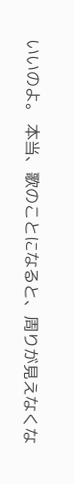いいのよ。 本当、歌のことになると、周りが見えなくな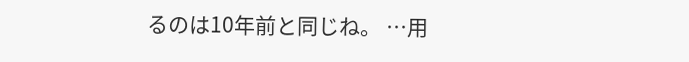るのは10年前と同じね。 …用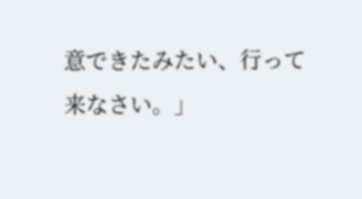意できたみたい、行って来なさい。」